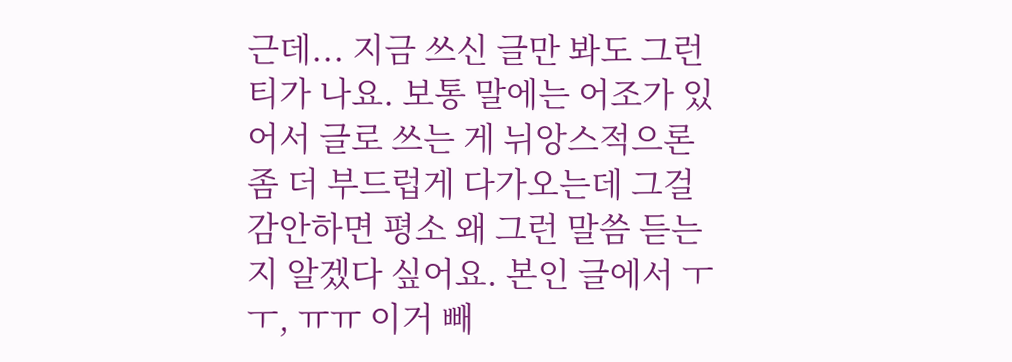근데... 지금 쓰신 글만 봐도 그런 티가 나요. 보통 말에는 어조가 있어서 글로 쓰는 게 뉘앙스적으론 좀 더 부드럽게 다가오는데 그걸 감안하면 평소 왜 그런 말씀 듣는지 알겠다 싶어요. 본인 글에서 ㅜㅜ, ㅠㅠ 이거 빼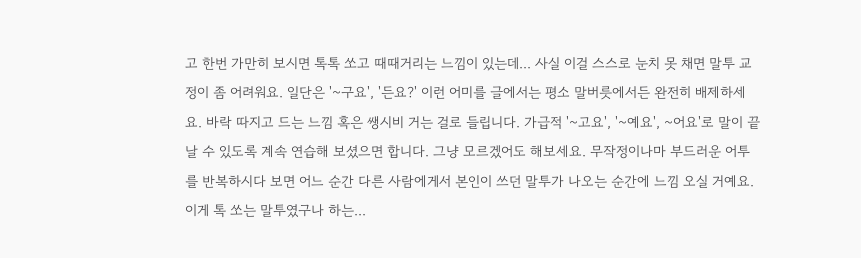고 한번 가만히 보시면 톡톡 쏘고 때때거리는 느낌이 있는데... 사실 이걸 스스로 눈치 못 채면 말투 교정이 좀 어려워요. 일단은 '~구요', '든요?' 이런 어미를 글에서는 평소 말버릇에서든 완전히 배제하세요. 바락 따지고 드는 느낌 혹은 쌩시비 거는 걸로 들립니다. 가급적 '~고요', '~예요', ~어요'로 말이 끝날 수 있도록 계속 연습해 보셨으면 합니다. 그냥 모르겠어도 해보세요. 무작정이나마 부드러운 어투를 반복하시다 보면 어느 순간 다른 사람에게서 본인이 쓰던 말투가 나오는 순간에 느낌 오실 거예요. 이게 톡 쏘는 말투였구나 하는...